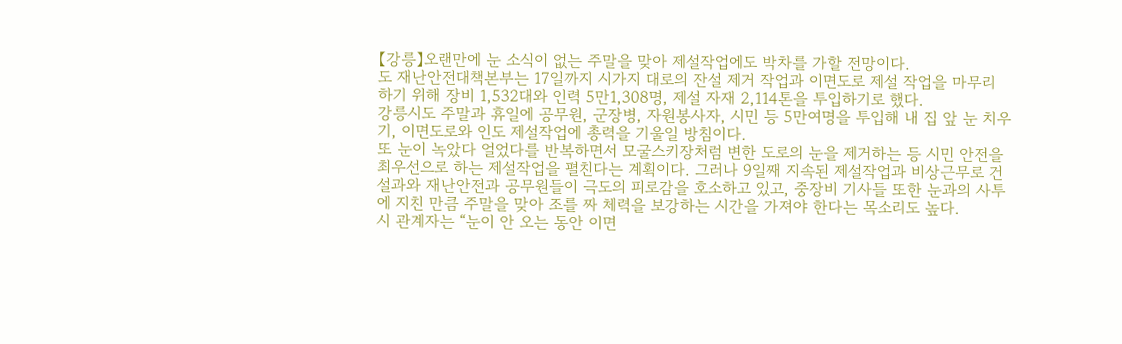【강릉】오랜만에 눈 소식이 없는 주말을 맞아 제설작업에도 박차를 가할 전망이다.
도 재난안전대책본부는 17일까지 시가지 대로의 잔설 제거 작업과 이면도로 제설 작업을 마무리 하기 위해 장비 1,532대와 인력 5만1,308명, 제설 자재 2,114톤을 투입하기로 했다.
강릉시도 주말과 휴일에 공무원, 군장병, 자원봉사자, 시민 등 5만여명을 투입해 내 집 앞 눈 치우기, 이면도로와 인도 제설작업에 총력을 기울일 방침이다.
또 눈이 녹았다 얼었다를 반복하면서 모굴스키장처럼 변한 도로의 눈을 제거하는 등 시민 안전을 최우선으로 하는 제설작업을 펼친다는 계획이다. 그러나 9일째 지속된 제설작업과 비상근무로 건설과와 재난안전과 공무원들이 극도의 피로감을 호소하고 있고, 중장비 기사들 또한 눈과의 사투에 지친 만큼 주말을 맞아 조를 짜 체력을 보강하는 시간을 가져야 한다는 목소리도 높다.
시 관계자는 “눈이 안 오는 동안 이면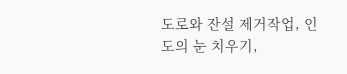도로와 잔설 제거작업, 인도의 눈 치우기,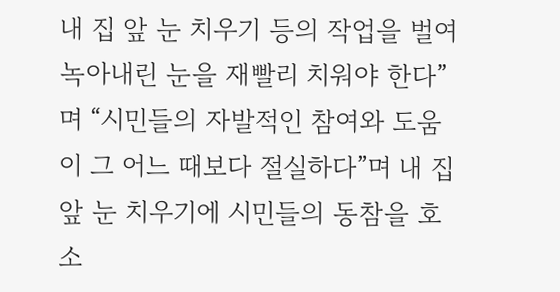내 집 앞 눈 치우기 등의 작업을 벌여 녹아내린 눈을 재빨리 치워야 한다”며 “시민들의 자발적인 참여와 도움이 그 어느 때보다 절실하다”며 내 집 앞 눈 치우기에 시민들의 동참을 호소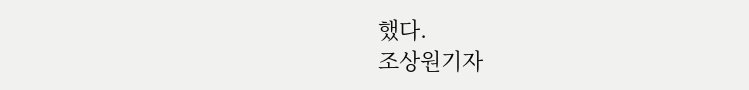했다.
조상원기자